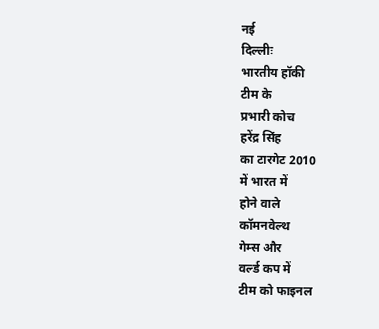नई
दिल्लीः
भारतीय हॉकी
टीम के
प्रभारी कोच
हरेंद्र सिंह
का टारगेट 2010
में भारत में
होने वाले
कॉमनवेल्थ
गेम्स और
वर्ल्ड कप में
टीम को फाइनल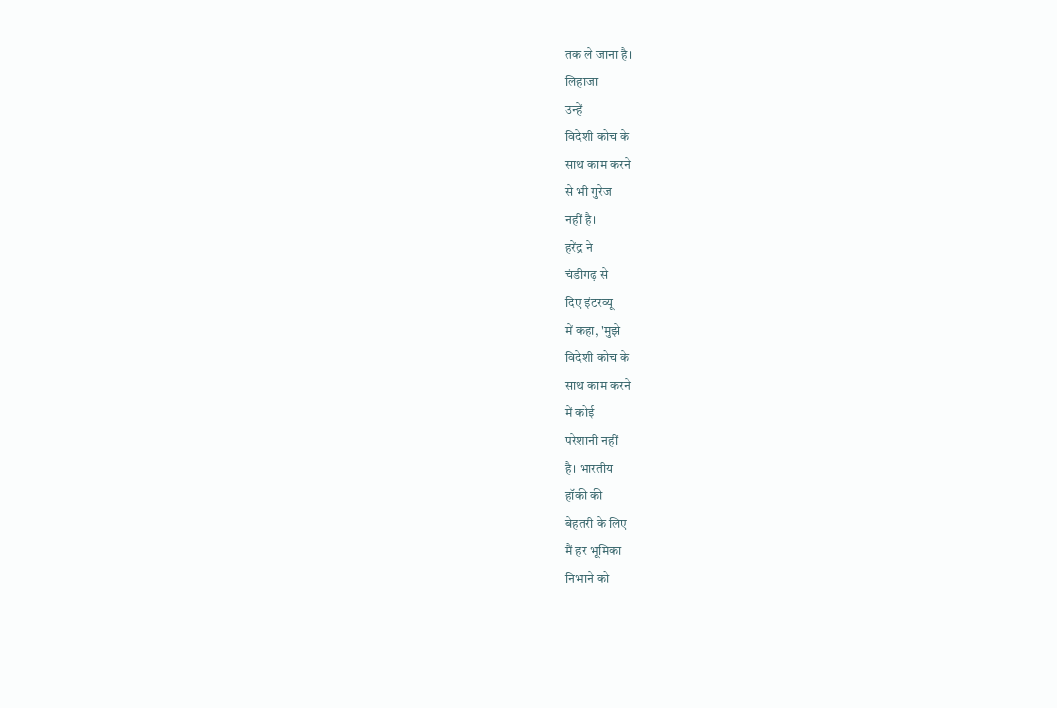तक ले जाना है।
लिहाजा
उन्हें
विदेशी कोच के
साथ काम करने
से भी गुरेज
नहीं है।
हरेंद्र ने
चंडीगढ़ से
दिए इंटरव्यू
में कहा, 'मुझे
विदेशी कोच के
साथ काम करने
में कोई
परेशानी नहीं
है। भारतीय
हॉकी की
बेहतरी के लिए
मैं हर भूमिका
निभाने को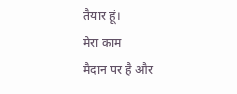तैयार हूं।
मेरा काम
मैदान पर है और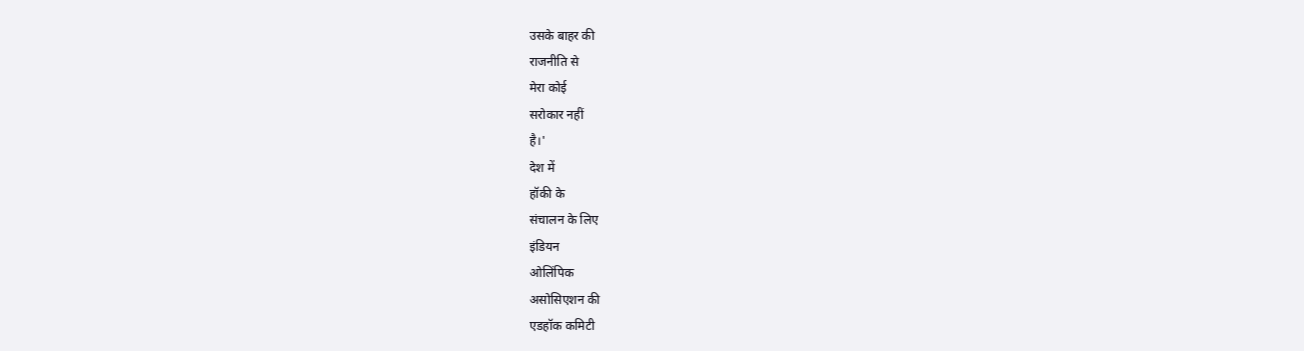उसके बाहर की
राजनीति से
मेरा कोई
सरोकार नहीं
है।'
देश में
हॉकी के
संचालन के लिए
इंडियन
ओलिंपिक
असोसिएशन की
एडहॉक कमिटी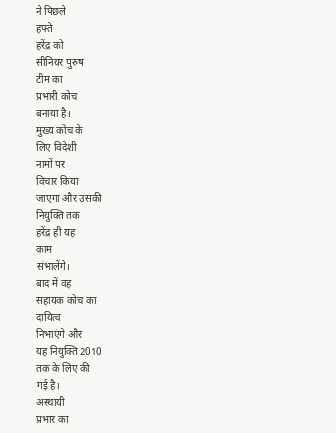ने पिछले
हफ्ते
हरेंद्र को
सीनियर पुरुष
टीम का
प्रभारी कोच
बनाया है।
मुख्य कोच के
लिए विदेशी
नामों पर
विचार किया
जाएगा और उसकी
नियुक्ति तक
हरेंद्र ही यह
काम
संभालेंगे।
बाद में वह
सहायक कोच का
दायित्व
निभाएंगे और
यह नियुक्ति 2010
तक के लिए की
गई है।
अस्थायी
प्रभार का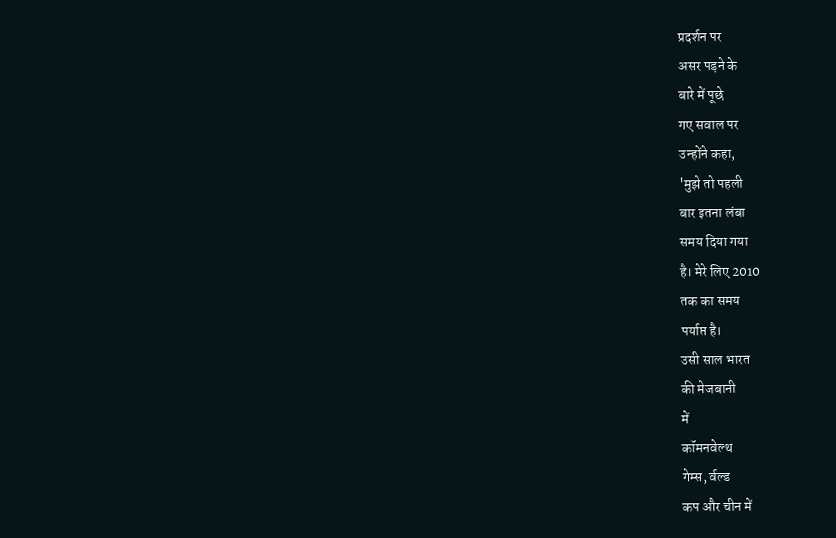प्रदर्शन पर
असर पड़ने के
बारे में पूछे
गए सवाल पर
उन्होंने कहा,
'मुझे तो पहली
बार इतना लंबा
समय दिया गया
है। मेरे लिए 2010
तक का समय
पर्याप्त है।
उसी साल भारत
की मेजबानी
में
कॉमनवेल्थ
गेम्स, र्वल्ड
कप और चीन में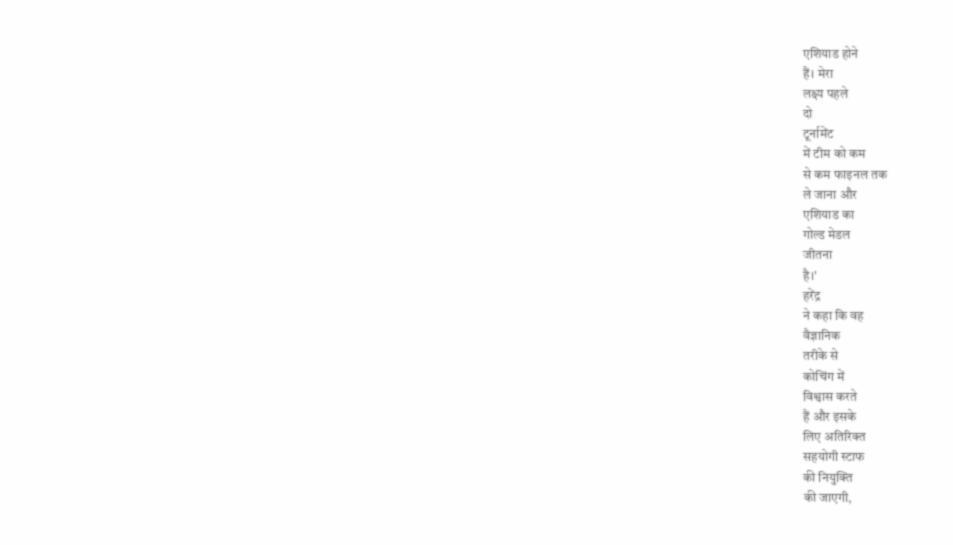एशियाड होने
हैं। मेरा
लक्ष्य पहले
दो
टूर्नामेंट
में टीम को कम
से कम फाइनल तक
ले जाना और
एशियाड का
गोल्ड मेडल
जीतना
है।'
हरेंद्र
ने कहा कि वह
वैज्ञानिक
तरीके से
कोचिंग में
विश्वास करते
हैं और इसके
लिए अतिरिक्त
सहयोगी स्टाफ
की नियुक्ति
की जाएगी,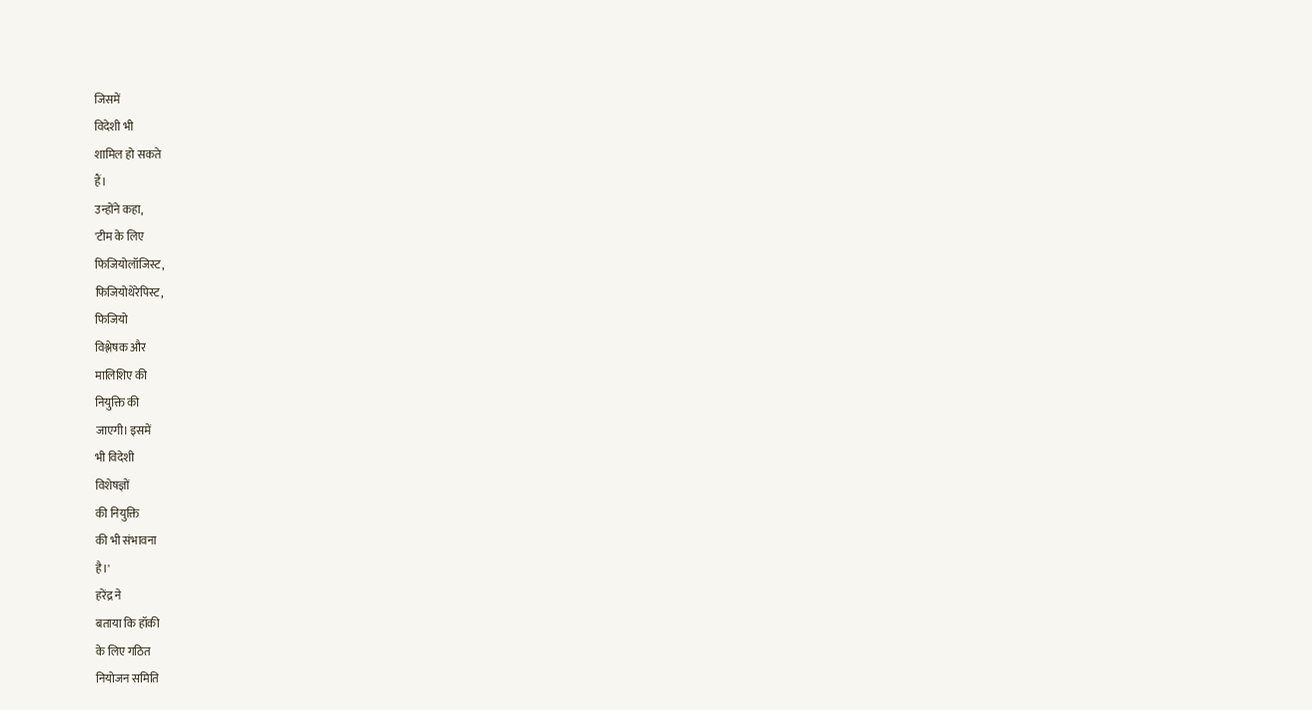जिसमें
विदेशी भी
शामिल हो सकते
हैं।
उन्होंने कहा,
'टीम के लिए
फिजियोलॉजिस्ट,
फिजियोथेरेपिस्ट,
फिजियो
विश्लेषक और
मालिशिए की
नियुक्ति की
जाएगी। इसमें
भी विदेशी
विशेषज्ञों
की नियुक्ति
की भी संभावना
है।'
हरेंद्र ने
बताया कि हॉकी
के लिए गठित
नियोजन समिति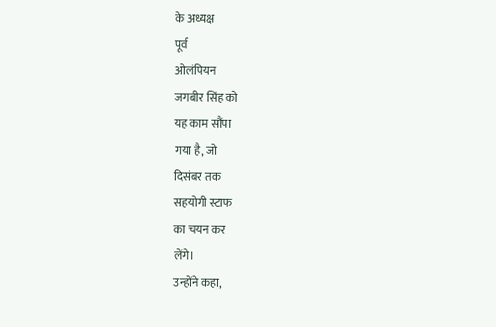के अध्यक्ष
पूर्व
ओलंपियन
जगबीर सिंह को
यह काम सौंपा
गया है, जो
दिसंबर तक
सहयोगी स्टाफ
का चयन कर
लेंगे।
उन्होंने कहा,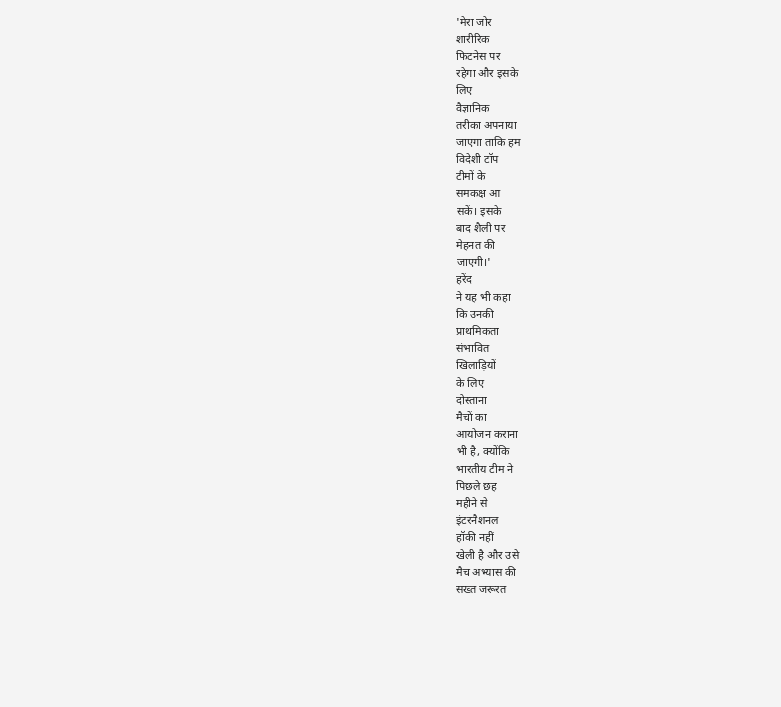'मेरा जोर
शारीरिक
फिटनेस पर
रहेगा और इसके
लिए
वैज्ञानिक
तरीका अपनाया
जाएगा ताकि हम
विदेशी टॉप
टीमों के
समकक्ष आ
सकें। इसके
बाद शैली पर
मेहनत की
जाएगी।'
हरेंद
ने यह भी कहा
कि उनकी
प्राथमिकता
संभावित
खिलाड़ियों
के लिए
दोस्ताना
मैचों का
आयोजन कराना
भी है, क्योंकि
भारतीय टीम ने
पिछले छह
महीने से
इंटरनैशनल
हॉकी नहीं
खेली है और उसे
मैच अभ्यास की
सख्त जरूरत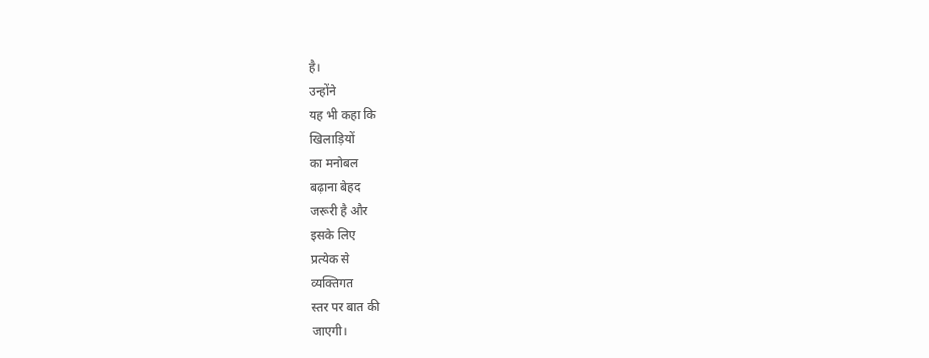है।
उन्होंने
यह भी कहा कि
खिलाड़ियों
का मनोबल
बढ़ाना बेहद
जरूरी है और
इसके लिए
प्रत्येक से
व्यक्तिगत
स्तर पर बात की
जाएगी।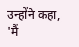उन्होंने कहा,
'मैं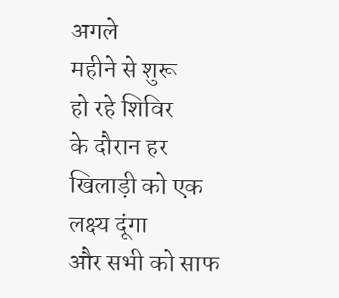अगले
महीने से शुरू
हो रहे शिविर
के दौरान हर
खिलाड़ी को एक
लक्ष्य दूंगा
और सभी को साफ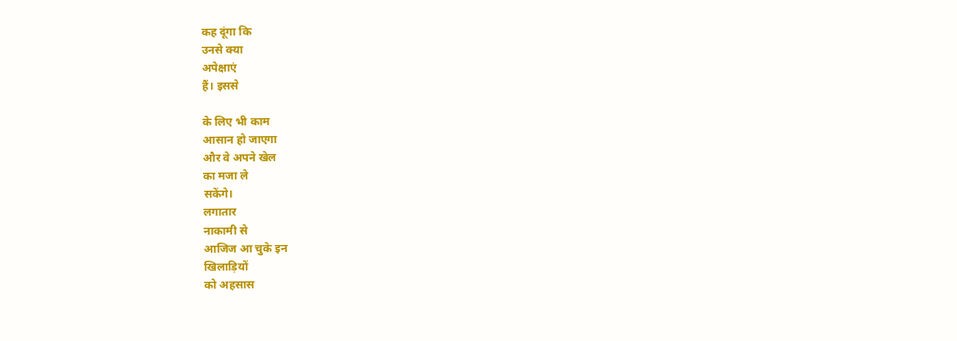कह दूंगा कि
उनसे क्या
अपेक्षाएं
हैं। इससे

के लिए भी काम
आसान हो जाएगा
और वे अपने खेल
का मजा ले
सकेंगे।
लगातार
नाकामी से
आजिज आ चुके इन
खिलाड़ियों
को अहसास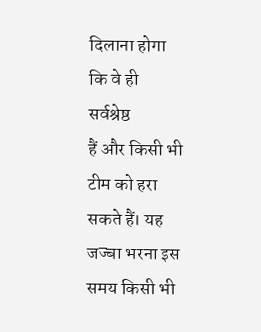दिलाना होगा
कि वे ही
सर्वश्रेष्ठ
हैं और किसी भी
टीम को हरा
सकते हैं। यह
जज्बा भरना इस
समय किसी भी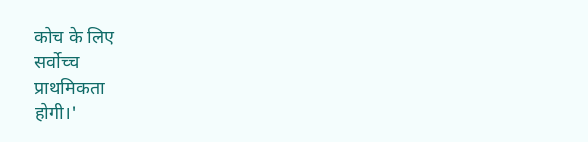कोच के लिए
सर्वोच्च
प्राथमिकता
होगी।'